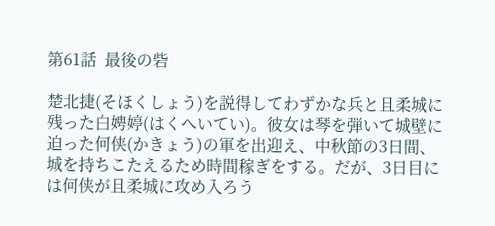第61話  最後の砦

楚北捷(そほくしょう)を説得してわずかな兵と且柔城に残った白娉婷(はくへいてい)。彼女は琴を弾いて城壁に迫った何侠(かきょう)の軍を出迎え、中秋節の3日間、城を持ちこたえるため時間稼ぎをする。だが、3日目には何侠が且柔城に攻め入ろう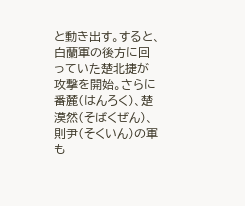と動き出す。すると、白蘭軍の後方に回っていた楚北捷が攻撃を開始。さらに番麓(はんろく)、楚漠然(そばくぜん)、則尹(そくいん)の軍も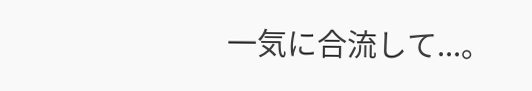一気に合流して...。